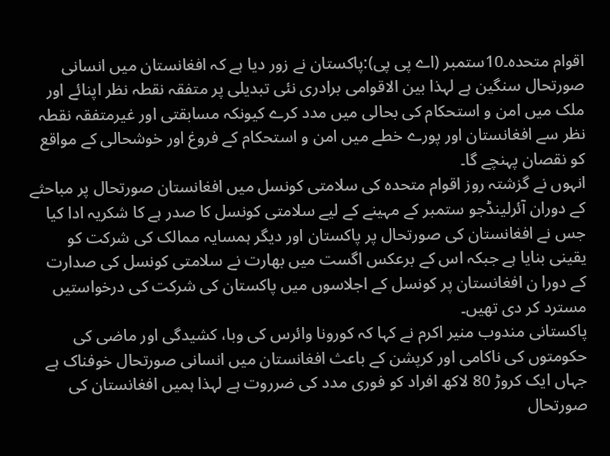اقوام متحدہ۔10ستمبر (اے پی پی):پاکستان نے زور دیا ہے کہ افغانستان میں انسانی صورتحال سنگین ہے لہذا بین الاقوامی برادری نئی تبدیلی پر متفقہ نقطہ نظر اپنائے اور ملک میں امن و استحکام کی بحالی میں مدد کرے کیونکہ مسابقتی اور غیرمتفقہ نقطہ نظر سے افغانستان اور پورے خطے میں امن و استحکام کے فروغ اور خوشحالی کے مواقع کو نقصان پہنچے گا۔
انہوں نے گزشتہ روز اقوام متحدہ کی سلامتی کونسل میں افغانستان صورتحال پر مباحثے کے دوران آئرلینڈجو ستمبر کے مہینے کے لیے سلامتی کونسل کا صدر ہے کا شکریہ ادا کیا جس نے افغانستان کی صورتحال پر پاکستان اور دیگر ہمسایہ ممالک کی شرکت کو یقینی بنایا ہے جبکہ اس کے برعکس اگست میں بھارت نے سلامتی کونسل کی صدارت کے دورا ن افغانستان پر کونسل کے اجلاسوں میں پاکستان کی شرکت کی درخواستیں مسترد کر دی تھیں۔
پاکستانی مندوب منیر اکرم نے کہا کہ کورونا وائرس کی وبا، کشیدگی اور ماضی کی حکومتوں کی ناکامی اور کرپشن کے باعث افغانستان میں انسانی صورتحال خوفناک ہے جہاں ایک کروڑ 80 لاکھ افراد کو فوری مدد کی ضرروت ہے لہذا ہمیں افغانستان کی صورتحال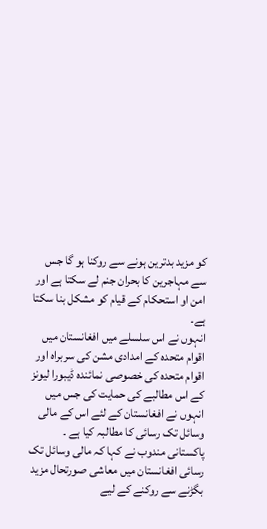کو مزید بدترین ہونے سے روکنا ہو گا جس سے مہاجرین کا بحران جنم لے سکتا ہے اور امن او استحکام کے قیام کو مشکل بنا سکتا ہے۔
انہوں نے اس سلسلے میں افغانستان میں اقوام متحدہ کے امدادی مشن کی سربراہ اور اقوام متحدہ کی خصوصی نمائندہ ڈیبورا لیونز کے اس مطالبے کی حمایت کی جس میں انہوں نے افغانستان کے لئے اس کے مالی وسائل تک رسائی کا مطالبہ کیا ہے ۔ پاکستانی مندوب نے کہا کہ مالی وسائل تک رسائی افغانستان میں معاشی صورتحال مزید بگڑنے سے روکنے کے لیے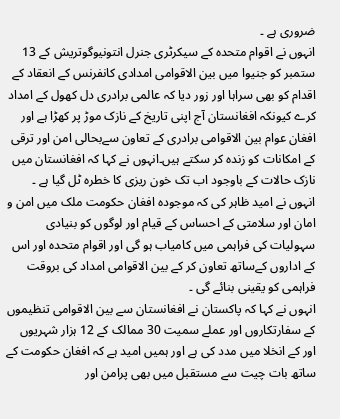ضروری ہے ۔
انہوں نے اقوام متحدہ کے سیکرٹری جنرل انتونیوگوتریش کے 13 ستمبر کو جنیوا میں بین الاقوامی امدادی کانفرنس کے انعقاد کے اقدام کو بھی سراہا اور زور دیا کہ عالمی برادری دل کھول کے امداد کرے کیونکہ افغانستان آج اپنی تاریخ کے نازک موڑ پر کھڑا ہے اور افغان عوام بین الاقوامی برادری کے تعاون سےبحالی امن اور ترقی کے امکانات کو زندہ کر سکتے ہیں۔انہوں نے کہا کہ افغانستان میں نازک حالات کے باوجود اب تک خون ریزی کا خطرہ ٹل گیا ہے ۔
انہوں نے امید ظاہر کی کہ موجودہ افغان حکومت ملک میں امن و امان اور سلامتی کے احساس کے قیام اور لوگوں کو بنیادی سہولیات کی فراہمی میں کامیاب ہو گی اور اقوام متحدہ اور اس کے اداروں کےساتھ تعاون کر کے بین الاقوامی امداد کی بروقت فراہمی کو یقینی بنائے گی ۔
انہوں نے کہا کہ پاکستان نے افغانستان سے بین الاقوامی تنظیموں کے سفارتکاروں اور عملے سمیت 30 ممالک کے 12 ہزار شہریوں اور کے انخلا میں مدد کی ہے اور ہمیں امید ہے کہ افغان حکومت کے ساتھ بات چیت سے مستقبل میں بھی پرامن اور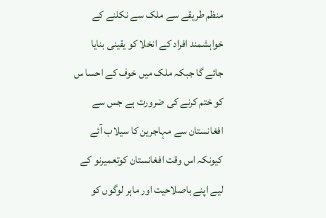منظم طریقے سے ملک سے نکلنے کے خواہشمند افراد کے انخلا کو یقینی بنایا جائے گا جبکہ ملک میں خوف کے احسا س کو ختم کرنے کی ضرورت ہے جس سے افغانستان سے مہاجرین کا سیلاب آئے کیونکہ اس وقت افغانستان کوتعمیرنو کے لیے اپنے باصلاحیت اور ماہر لوگوں کو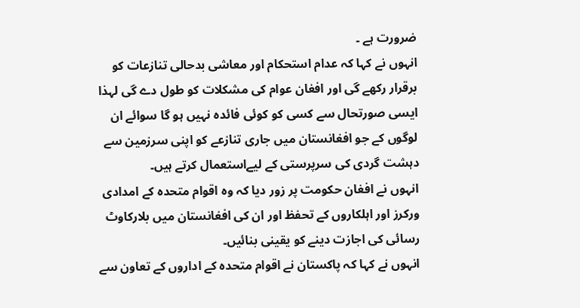ضرورت ہے ۔
انہوں نے کہا کہ عدام استحکام اور معاشی بدحالی تنازعات کو برقرار رکھے گی اور افغان عوام کی مشکلات کو طول دے گی لہذا ایسی صورتحال سے کسی کو کوئی فائدہ نہیں ہو گا سوائے ان لوگوں کے جو افغانستان میں جاری تنازعے کو اپنی سرزمین سے دہشت گردی کی سرپرستی کے لیےاستعمال کرتے ہیں۔
انہوں نے افغان حکومت پر زور دیا کہ وہ اقوام متحدہ کے امدادی ورکرز اور اہلکاروں کے تحفظ اور ان کی افغانستان میں بلارکاوٹ رسائی کی اجازت دینے کو یقینی بنائیں۔
انہوں نے کہا کہ پاکستان نے اقوام متحدہ کے اداروں کے تعاون سے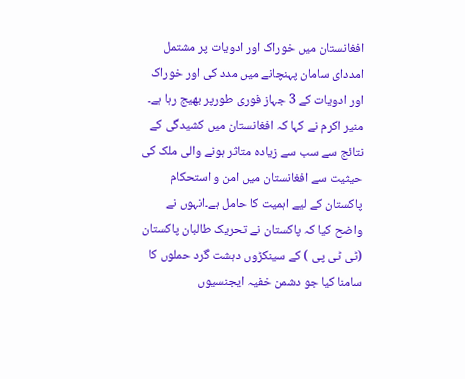افغانستان میں خوراک اور ادویات پر مشتمل امددای سامان پہنچانے میں مدد کی اور خوراک اور ادویات کے 3 جہاز فوری طورپر بھیج رہا ہے۔
منیر اکرم نے کہا کہ افغانستان میں کشیدگی کے نتائج سے سب سے زیادہ متاثر ہونے والی ملک کی حیثیت سے افغانستان میں امن و استحکام پاکستان کے لیے اہمیت کا حامل ہے۔انہوں نے واضح کیا کہ پاکستان نے تحریک طالبان پاکستان (ٹی ٹی پی ) کے سینکڑوں دہشت گرد حملوں کا سامنا کیا جو دشمن خفیہ ایجنسیوں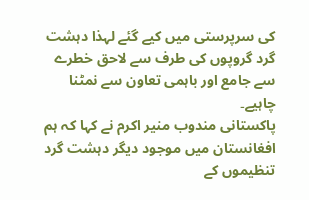کی سرپرستی میں کیے گئے لہذا دہشت گرد گروپوں کی طرف سے لاحق خطرے سے جامع اور باہمی تعاون سے نمٹنا چاہیے۔
پاکستانی مندوب منیر اکرم نے کہا کہ ہم افغانستان میں موجود دیگر دہشت گرد تنظیموں کے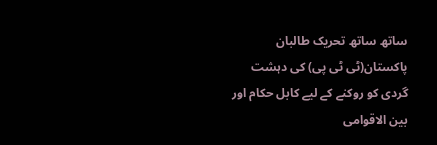ساتھ ساتھ تحریک طالبان پاکستان(ٹی ٹی پی) کی دہشت گردی کو روکنے کے لیے کابل حکام اور بین الاقوامی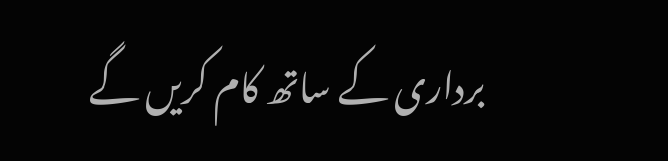برداری کے ساتھ کام کریں گے